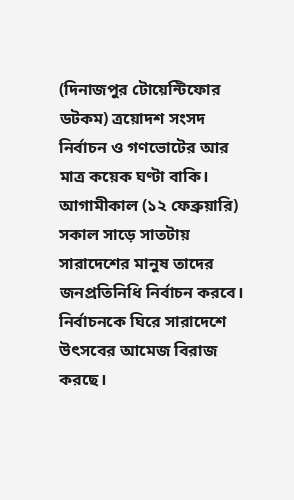(দিনাজপুর টোয়েন্টিফোর ডটকম) ত্রয়োদশ সংসদ নির্বাচন ও গণভোটের আর মাত্র কয়েক ঘণ্টা বাকি। আগামীকাল (১২ ফেব্রুয়ারি) সকাল সাড়ে সাতটায় সারাদেশের মানুষ তাদের জনপ্রতিনিধি নির্বাচন করবে। নির্বাচনকে ঘিরে সারাদেশে উৎসবের আমেজ বিরাজ করছে।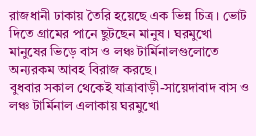রাজধানী ঢাকায় তৈরি হয়েছে এক ভিন্ন চিত্র। ভোট দিতে গ্রামের পানে ছুটছেন মানুষ। ঘরমুখো মানুষের ভিড়ে বাস ও লঞ্চ টার্মিনালগুলোতে অন্যরকম আবহ বিরাজ করছে।
বুধবার সকাল থেকেই যাত্রাবাড়ী-সায়েদাবাদ বাস ও লঞ্চ টার্মিনাল এলাকায় ঘরমুখো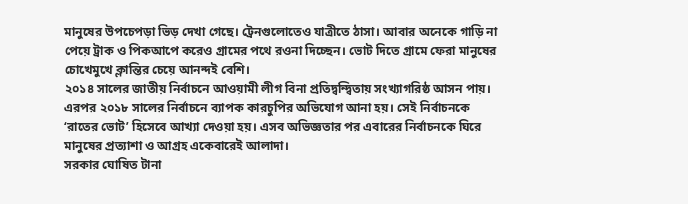মানুষের উপচেপড়া ভিড় দেখা গেছে। ট্রেনগুলোতেও যাত্রীতে ঠাসা। আবার অনেকে গাড়ি না পেয়ে ট্রাক ও পিকআপে করেও গ্রামের পথে রওনা দিচ্ছেন। ভোট দিতে গ্রামে ফেরা মানুষের চোখেমুখে ক্লান্তির চেয়ে আনন্দই বেশি।
২০১৪ সালের জাতীয় নির্বাচনে আওয়ামী লীগ বিনা প্রতিদ্বন্দ্বিতায় সংখ্যাগরিষ্ঠ আসন পায়। এরপর ২০১৮ সালের নির্বাচনে ব্যাপক কারচুপির অভিযোগ আনা হয়। সেই নির্বাচনকে ‘রাতের ভোট’ হিসেবে আখ্যা দেওয়া হয়। এসব অভিজ্ঞতার পর এবারের নির্বাচনকে ঘিরে মানুষের প্রত্যাশা ও আগ্রহ একেবারেই আলাদা।
সরকার ঘোষিত টানা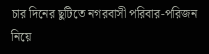চার দিনের ছুটিতে নগরবাসী পরিবার-পরিজন নিয়ে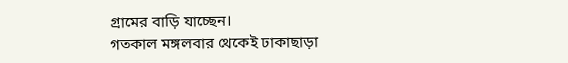গ্রামের বাড়ি যাচ্ছেন।
গতকাল মঙ্গলবার থেকেই ঢাকাছাড়া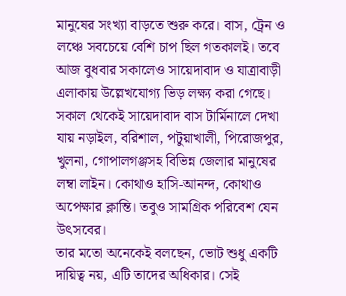মানুষের সংখ্যা বাড়তে শুরু করে। বাস, ট্রেন ও লঞ্চে সবচেয়ে বেশি চাপ ছিল গতকালই। তবে আজ বুধবার সকালেও সায়েদাবাদ ও যাত্রাবাড়ী এলাকায় উল্লেখযোগ্য ভিড় লক্ষ্য করা গেছে।
সকাল থেকেই সায়েদাবাদ বাস টার্মিনালে দেখা যায় নড়াইল, বরিশাল, পটুয়াখালী, পিরোজপুর, খুলনা, গোপালগঞ্জসহ বিভিন্ন জেলার মানুষের লম্বা লাইন। কোথাও হাসি-আনন্দ, কোথাও অপেক্ষার ক্লান্তি। তবুও সামগ্রিক পরিবেশ যেন উৎসবের।
তার মতো অনেকেই বলছেন, ভোট শুধু একটি দায়িত্ব নয়, এটি তাদের অধিকার। সেই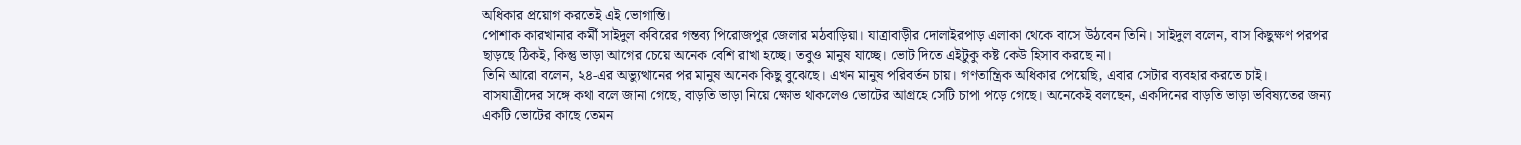অধিকার প্রয়োগ করতেই এই ভোগান্তি।
পোশাক কারখানার কর্মী সাইদুল কবিরের গন্তব্য পিরোজপুর জেলার মঠবাড়িয়া। যাত্রাবাড়ীর দোলাইরপাড় এলাকা থেকে বাসে উঠবেন তিনি। সাইদুল বলেন, বাস কিছুক্ষণ পরপর ছাড়ছে ঠিকই, কিন্তু ভাড়া আগের চেয়ে অনেক বেশি রাখা হচ্ছে। তবুও মানুষ যাচ্ছে। ভোট দিতে এইটুকু কষ্ট কেউ হিসাব করছে না।
তিনি আরো বলেন, ২৪-এর অভ্যুত্থানের পর মানুষ অনেক কিছু বুঝেছে। এখন মানুষ পরিবর্তন চায়। গণতান্ত্রিক অধিকার পেয়েছি, এবার সেটার ব্যবহার করতে চাই।
বাসযাত্রীদের সঙ্গে কথা বলে জানা গেছে, বাড়তি ভাড়া নিয়ে ক্ষোভ থাকলেও ভোটের আগ্রহে সেটি চাপা পড়ে গেছে। অনেকেই বলছেন, একদিনের বাড়তি ভাড়া ভবিষ্যতের জন্য একটি ভোটের কাছে তেমন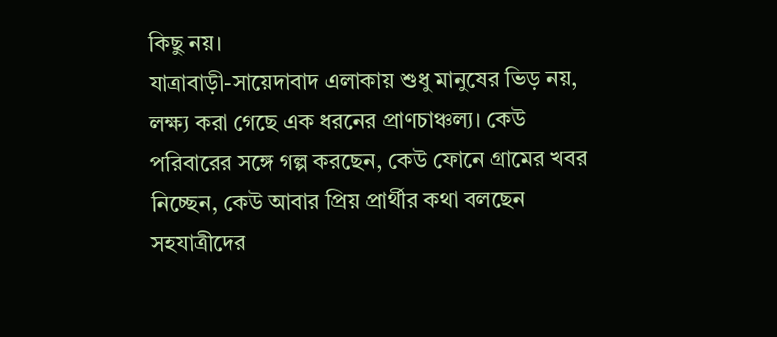কিছু নয়।
যাত্রাবাড়ী-সায়েদাবাদ এলাকায় শুধু মানুষের ভিড় নয়, লক্ষ্য করা গেছে এক ধরনের প্রাণচাঞ্চল্য। কেউ পরিবারের সঙ্গে গল্প করছেন, কেউ ফোনে গ্রামের খবর নিচ্ছেন, কেউ আবার প্রিয় প্রার্থীর কথা বলছেন সহযাত্রীদের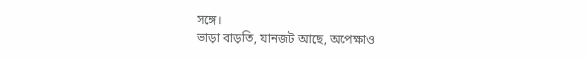সঙ্গে।
ভাড়া বাড়তি, যানজট আছে, অপেক্ষাও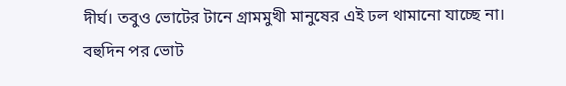দীর্ঘ। তবুও ভোটের টানে গ্রামমুখী মানুষের এই ঢল থামানো যাচ্ছে না। বহুদিন পর ভোট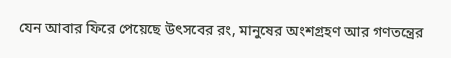যেন আবার ফিরে পেয়েছে উৎসবের রং, মানুষের অংশগ্রহণ আর গণতন্ত্রের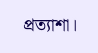প্রত্যাশা।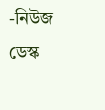-নিউজ ডেস্ক